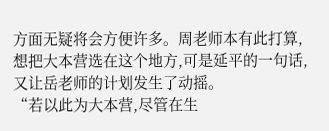方面无疑将会方便许多。周老师本有此打算,想把大本营选在这个地方,可是延平的一句话,又让岳老师的计划发生了动摇。
“若以此为大本营,尽管在生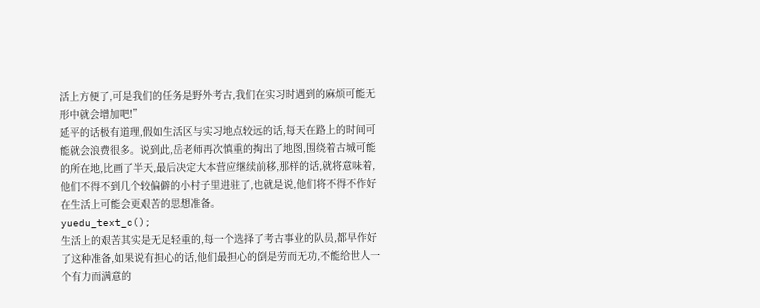活上方便了,可是我们的任务是野外考古,我们在实习时遇到的麻烦可能无形中就会增加吧!”
延平的话极有道理,假如生活区与实习地点较远的话,每天在路上的时间可能就会浪费很多。说到此,岳老师再次慎重的掏出了地图,围绕着古城可能的所在地,比画了半天,最后决定大本营应继续前移,那样的话,就将意味着,他们不得不到几个较偏僻的小村子里进驻了,也就是说,他们将不得不作好在生活上可能会更艰苦的思想准备。
yuedu_text_c();
生活上的艰苦其实是无足轻重的,每一个选择了考古事业的队员,都早作好了这种准备,如果说有担心的话,他们最担心的倒是劳而无功,不能给世人一个有力而满意的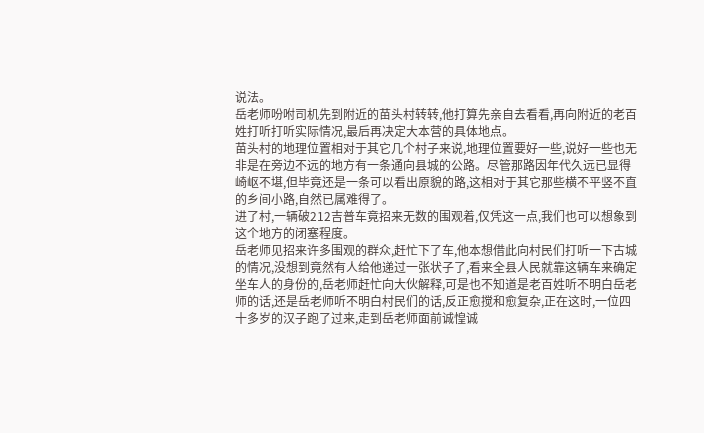说法。
岳老师吩咐司机先到附近的苗头村转转,他打算先亲自去看看,再向附近的老百姓打听打听实际情况,最后再决定大本营的具体地点。
苗头村的地理位置相对于其它几个村子来说,地理位置要好一些,说好一些也无非是在旁边不远的地方有一条通向县城的公路。尽管那路因年代久远已显得崎岖不堪,但毕竟还是一条可以看出原貌的路,这相对于其它那些横不平竖不直的乡间小路,自然已属难得了。
进了村,一辆破212吉普车竟招来无数的围观着,仅凭这一点,我们也可以想象到这个地方的闭塞程度。
岳老师见招来许多围观的群众,赶忙下了车,他本想借此向村民们打听一下古城的情况,没想到竟然有人给他递过一张状子了,看来全县人民就靠这辆车来确定坐车人的身份的,岳老师赶忙向大伙解释,可是也不知道是老百姓听不明白岳老师的话,还是岳老师听不明白村民们的话,反正愈搅和愈复杂,正在这时,一位四十多岁的汉子跑了过来,走到岳老师面前诚惶诚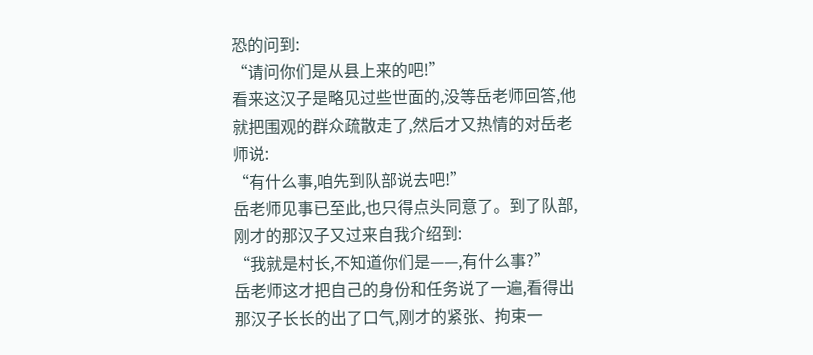恐的问到:
“请问你们是从县上来的吧!”
看来这汉子是略见过些世面的,没等岳老师回答,他就把围观的群众疏散走了,然后才又热情的对岳老师说:
“有什么事,咱先到队部说去吧!”
岳老师见事已至此,也只得点头同意了。到了队部,刚才的那汉子又过来自我介绍到:
“我就是村长,不知道你们是——,有什么事?”
岳老师这才把自己的身份和任务说了一遍,看得出那汉子长长的出了口气,刚才的紧张、拘束一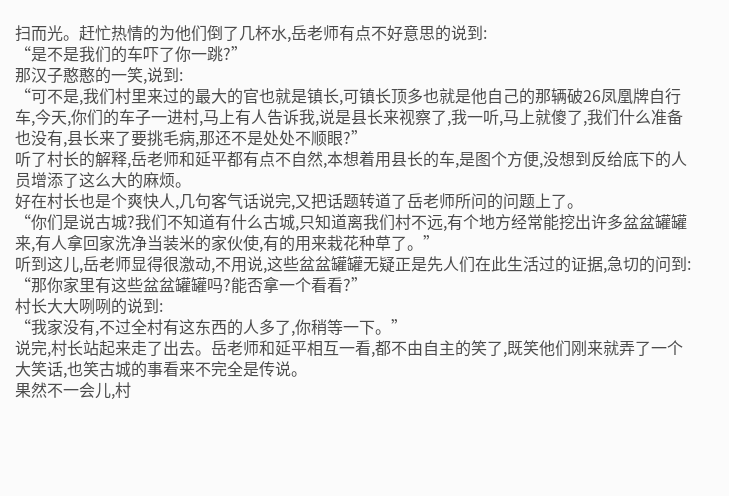扫而光。赶忙热情的为他们倒了几杯水,岳老师有点不好意思的说到:
“是不是我们的车吓了你一跳?”
那汉子憨憨的一笑,说到:
“可不是,我们村里来过的最大的官也就是镇长,可镇长顶多也就是他自己的那辆破26凤凰牌自行车,今天,你们的车子一进村,马上有人告诉我,说是县长来视察了,我一听,马上就傻了,我们什么准备也没有,县长来了要挑毛病,那还不是处处不顺眼?”
听了村长的解释,岳老师和延平都有点不自然,本想着用县长的车,是图个方便,没想到反给底下的人员增添了这么大的麻烦。
好在村长也是个爽快人,几句客气话说完,又把话题转道了岳老师所问的问题上了。
“你们是说古城?我们不知道有什么古城,只知道离我们村不远,有个地方经常能挖出许多盆盆罐罐来,有人拿回家洗净当装米的家伙使,有的用来栽花种草了。”
听到这儿,岳老师显得很激动,不用说,这些盆盆罐罐无疑正是先人们在此生活过的证据,急切的问到:
“那你家里有这些盆盆罐罐吗?能否拿一个看看?”
村长大大咧咧的说到:
“我家没有,不过全村有这东西的人多了,你稍等一下。”
说完,村长站起来走了出去。岳老师和延平相互一看,都不由自主的笑了,既笑他们刚来就弄了一个大笑话,也笑古城的事看来不完全是传说。
果然不一会儿,村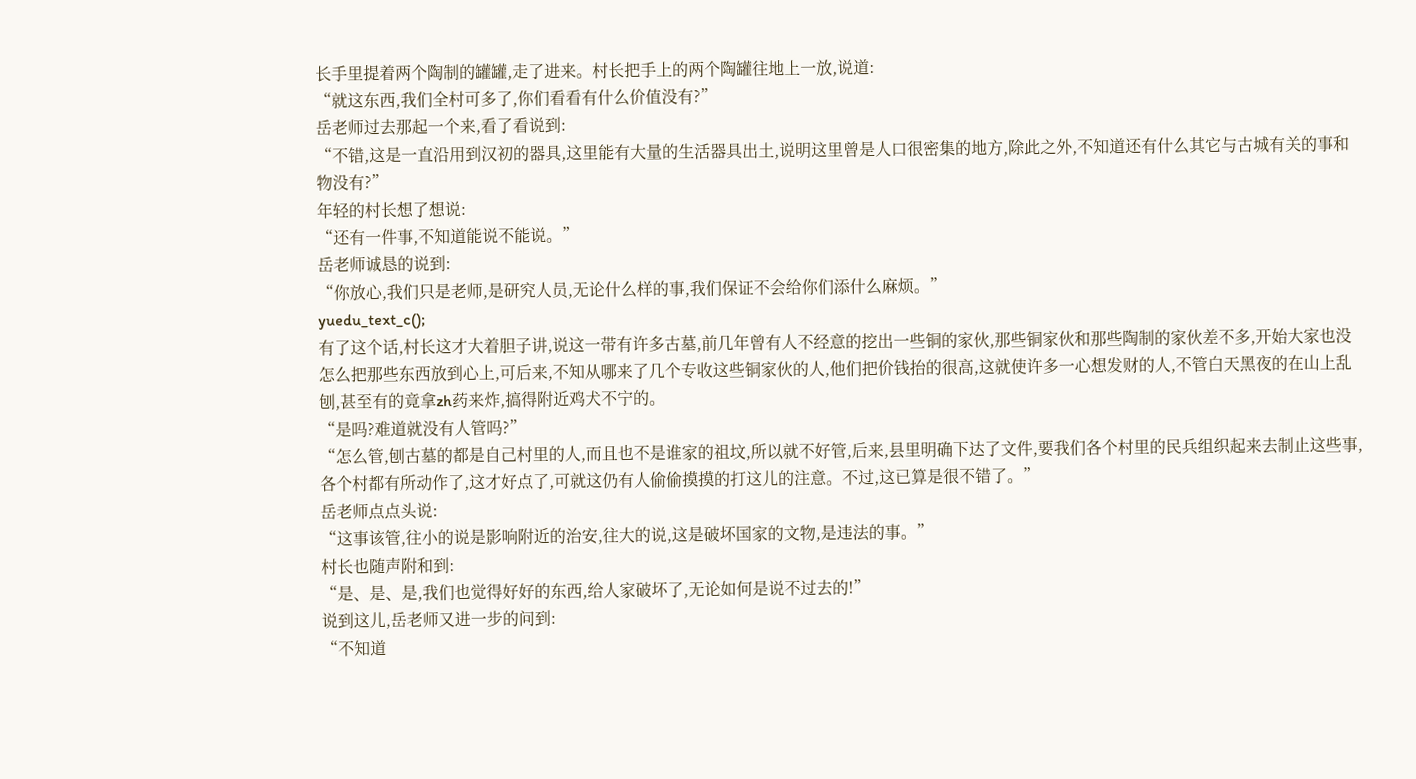长手里提着两个陶制的罐罐,走了进来。村长把手上的两个陶罐往地上一放,说道:
“就这东西,我们全村可多了,你们看看有什么价值没有?”
岳老师过去那起一个来,看了看说到:
“不错,这是一直沿用到汉初的器具,这里能有大量的生活器具出土,说明这里曾是人口很密集的地方,除此之外,不知道还有什么其它与古城有关的事和物没有?”
年轻的村长想了想说:
“还有一件事,不知道能说不能说。”
岳老师诚恳的说到:
“你放心,我们只是老师,是研究人员,无论什么样的事,我们保证不会给你们添什么麻烦。”
yuedu_text_c();
有了这个话,村长这才大着胆子讲,说这一带有许多古墓,前几年曾有人不经意的挖出一些铜的家伙,那些铜家伙和那些陶制的家伙差不多,开始大家也没怎么把那些东西放到心上,可后来,不知从哪来了几个专收这些铜家伙的人,他们把价钱抬的很高,这就使许多一心想发财的人,不管白天黑夜的在山上乱刨,甚至有的竟拿zh药来炸,搞得附近鸡犬不宁的。
“是吗?难道就没有人管吗?”
“怎么管,刨古墓的都是自己村里的人,而且也不是谁家的祖坟,所以就不好管,后来,县里明确下达了文件,要我们各个村里的民兵组织起来去制止这些事,各个村都有所动作了,这才好点了,可就这仍有人偷偷摸摸的打这儿的注意。不过,这已算是很不错了。”
岳老师点点头说:
“这事该管,往小的说是影响附近的治安,往大的说,这是破坏国家的文物,是违法的事。”
村长也随声附和到:
“是、是、是,我们也觉得好好的东西,给人家破坏了,无论如何是说不过去的!”
说到这儿,岳老师又进一步的问到:
“不知道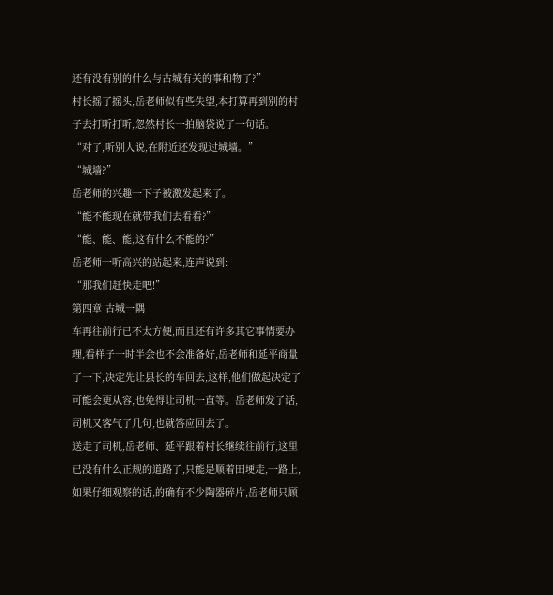还有没有别的什么与古城有关的事和物了?”
村长摇了摇头,岳老师似有些失望,本打算再到别的村子去打听打听,忽然村长一拍脑袋说了一句话。
“对了,听别人说,在附近还发现过城墙。”
“城墙?”
岳老师的兴趣一下子被激发起来了。
“能不能现在就带我们去看看?”
“能、能、能,这有什么不能的?”
岳老师一听高兴的站起来,连声说到:
“那我们赶快走吧!”
第四章 古城一隅
车再往前行已不太方便,而且还有许多其它事情要办理,看样子一时半会也不会准备好,岳老师和延平商量了一下,决定先让县长的车回去,这样,他们做起决定了可能会更从容,也免得让司机一直等。岳老师发了话,司机又客气了几句,也就答应回去了。
送走了司机,岳老师、延平跟着村长继续往前行,这里已没有什么正规的道路了,只能是顺着田埂走,一路上,如果仔细观察的话,的确有不少陶器碎片,岳老师只顾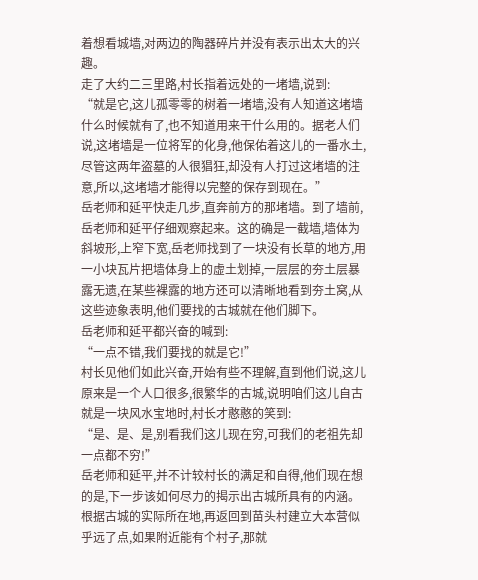着想看城墙,对两边的陶器碎片并没有表示出太大的兴趣。
走了大约二三里路,村长指着远处的一堵墙,说到:
“就是它,这儿孤零零的树着一堵墙,没有人知道这堵墙什么时候就有了,也不知道用来干什么用的。据老人们说,这堵墙是一位将军的化身,他保佑着这儿的一番水土,尽管这两年盗墓的人很猖狂,却没有人打过这堵墙的注意,所以,这堵墙才能得以完整的保存到现在。”
岳老师和延平快走几步,直奔前方的那堵墙。到了墙前,岳老师和延平仔细观察起来。这的确是一截墙,墙体为斜坡形,上窄下宽,岳老师找到了一块没有长草的地方,用一小块瓦片把墙体身上的虚土划掉,一层层的夯土层暴露无遗,在某些裸露的地方还可以清晰地看到夯土窝,从这些迹象表明,他们要找的古城就在他们脚下。
岳老师和延平都兴奋的喊到:
“一点不错,我们要找的就是它!”
村长见他们如此兴奋,开始有些不理解,直到他们说,这儿原来是一个人口很多,很繁华的古城,说明咱们这儿自古就是一块风水宝地时,村长才憨憨的笑到:
“是、是、是,别看我们这儿现在穷,可我们的老祖先却一点都不穷!”
岳老师和延平,并不计较村长的满足和自得,他们现在想的是,下一步该如何尽力的揭示出古城所具有的内涵。
根据古城的实际所在地,再返回到苗头村建立大本营似乎远了点,如果附近能有个村子,那就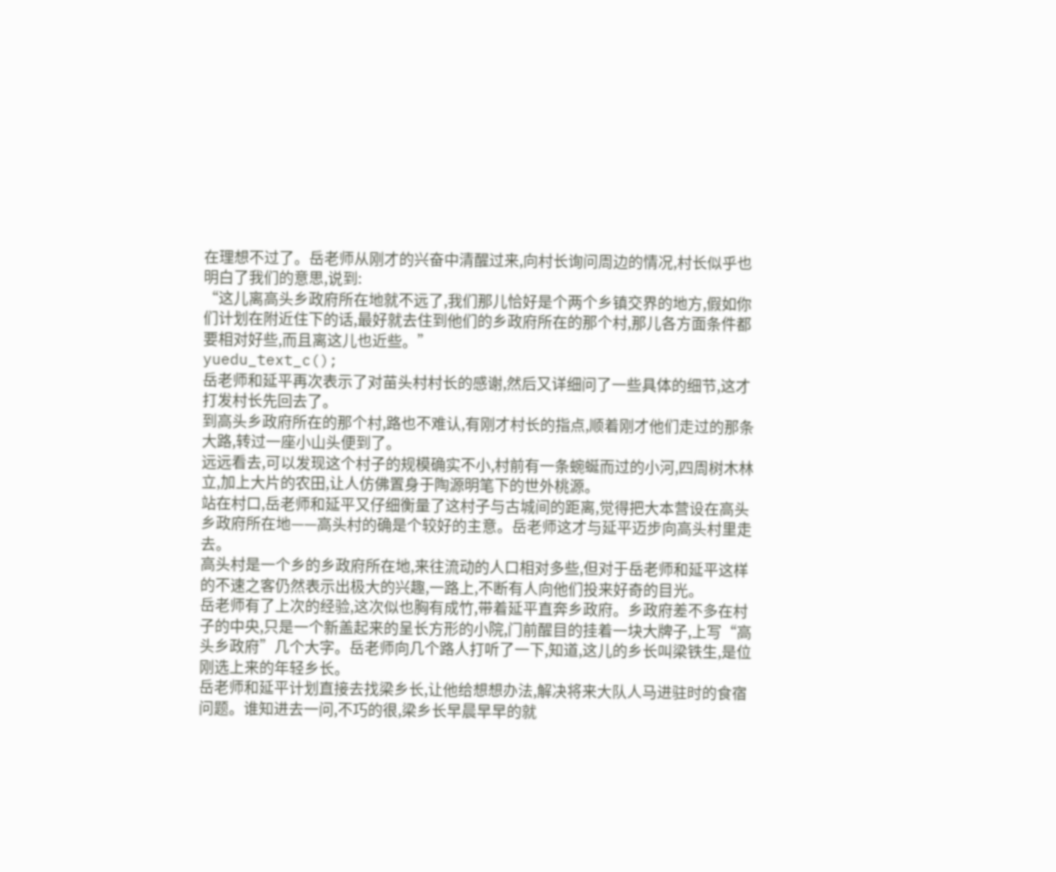在理想不过了。岳老师从刚才的兴奋中清醒过来,向村长询问周边的情况,村长似乎也明白了我们的意思,说到:
“这儿离高头乡政府所在地就不远了,我们那儿恰好是个两个乡镇交界的地方,假如你们计划在附近住下的话,最好就去住到他们的乡政府所在的那个村,那儿各方面条件都要相对好些,而且离这儿也近些。”
yuedu_text_c();
岳老师和延平再次表示了对苗头村村长的感谢,然后又详细问了一些具体的细节,这才打发村长先回去了。
到高头乡政府所在的那个村,路也不难认,有刚才村长的指点,顺着刚才他们走过的那条大路,转过一座小山头便到了。
远远看去,可以发现这个村子的规模确实不小,村前有一条蜿蜒而过的小河,四周树木林立,加上大片的农田,让人仿佛置身于陶源明笔下的世外桃源。
站在村口,岳老师和延平又仔细衡量了这村子与古城间的距离,觉得把大本营设在高头乡政府所在地——高头村的确是个较好的主意。岳老师这才与延平迈步向高头村里走去。
高头村是一个乡的乡政府所在地,来往流动的人口相对多些,但对于岳老师和延平这样的不速之客仍然表示出极大的兴趣,一路上,不断有人向他们投来好奇的目光。
岳老师有了上次的经验,这次似也胸有成竹,带着延平直奔乡政府。乡政府差不多在村子的中央,只是一个新盖起来的呈长方形的小院,门前醒目的挂着一块大牌子,上写“高头乡政府”几个大字。岳老师向几个路人打听了一下,知道,这儿的乡长叫梁铁生,是位刚选上来的年轻乡长。
岳老师和延平计划直接去找梁乡长,让他给想想办法,解决将来大队人马进驻时的食宿问题。谁知进去一问,不巧的很,梁乡长早晨早早的就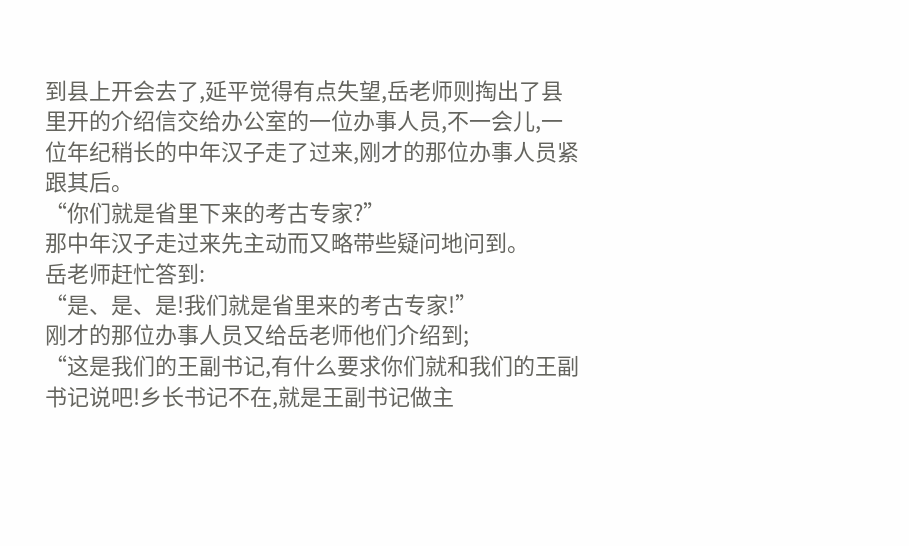到县上开会去了,延平觉得有点失望,岳老师则掏出了县里开的介绍信交给办公室的一位办事人员,不一会儿,一位年纪稍长的中年汉子走了过来,刚才的那位办事人员紧跟其后。
“你们就是省里下来的考古专家?”
那中年汉子走过来先主动而又略带些疑问地问到。
岳老师赶忙答到:
“是、是、是!我们就是省里来的考古专家!”
刚才的那位办事人员又给岳老师他们介绍到;
“这是我们的王副书记,有什么要求你们就和我们的王副书记说吧!乡长书记不在,就是王副书记做主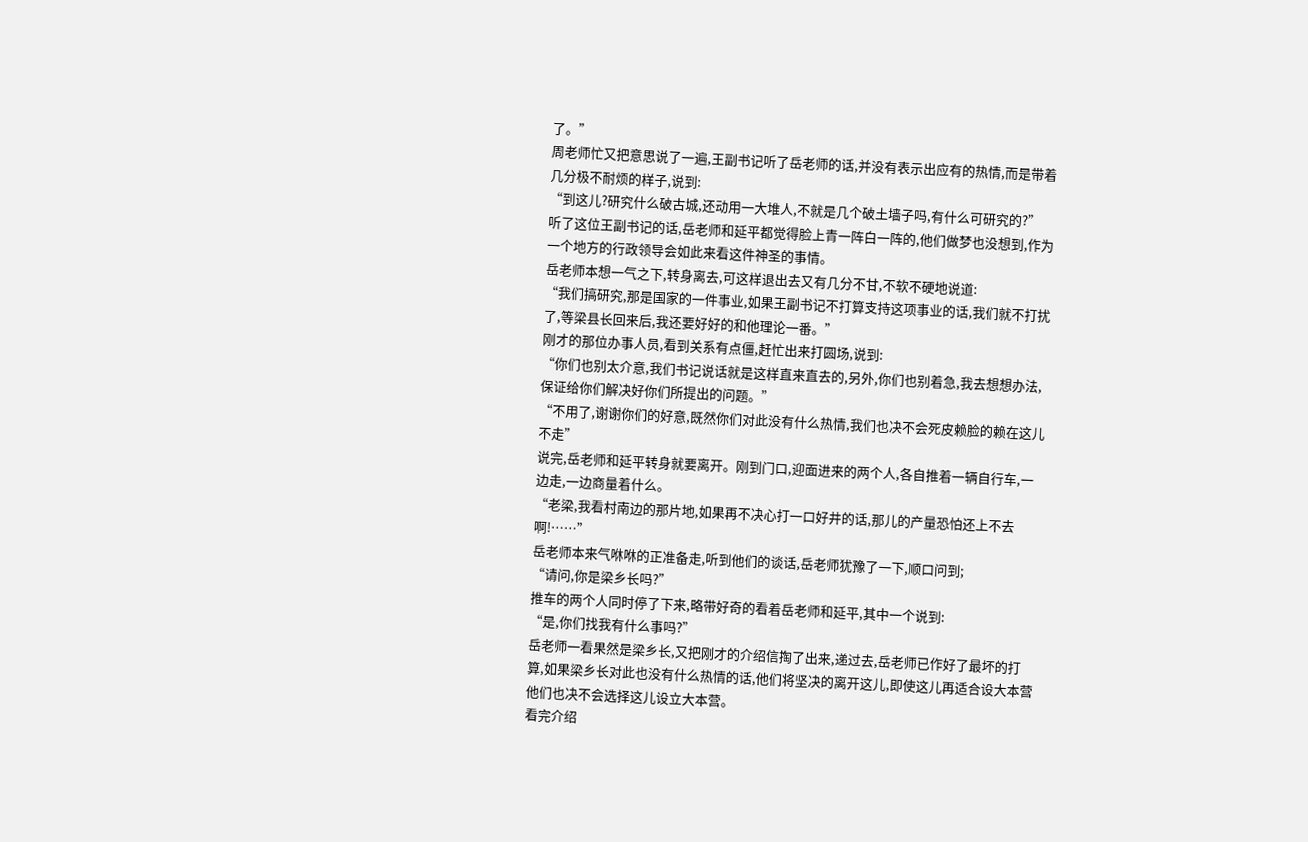了。”
周老师忙又把意思说了一遍,王副书记听了岳老师的话,并没有表示出应有的热情,而是带着几分极不耐烦的样子,说到:
“到这儿?研究什么破古城,还动用一大堆人,不就是几个破土墙子吗,有什么可研究的?”
听了这位王副书记的话,岳老师和延平都觉得脸上青一阵白一阵的,他们做梦也没想到,作为一个地方的行政领导会如此来看这件神圣的事情。
岳老师本想一气之下,转身离去,可这样退出去又有几分不甘,不软不硬地说道:
“我们搞研究,那是国家的一件事业,如果王副书记不打算支持这项事业的话,我们就不打扰了,等梁县长回来后,我还要好好的和他理论一番。”
刚才的那位办事人员,看到关系有点僵,赶忙出来打圆场,说到:
“你们也别太介意,我们书记说话就是这样直来直去的,另外,你们也别着急,我去想想办法,保证给你们解决好你们所提出的问题。”
“不用了,谢谢你们的好意,既然你们对此没有什么热情,我们也决不会死皮赖脸的赖在这儿不走”
说完,岳老师和延平转身就要离开。刚到门口,迎面进来的两个人,各自推着一辆自行车,一边走,一边商量着什么。
“老梁,我看村南边的那片地,如果再不决心打一口好井的话,那儿的产量恐怕还上不去啊!……”
岳老师本来气咻咻的正准备走,听到他们的谈话,岳老师犹豫了一下,顺口问到;
“请问,你是梁乡长吗?”
推车的两个人同时停了下来,略带好奇的看着岳老师和延平,其中一个说到:
“是,你们找我有什么事吗?”
岳老师一看果然是梁乡长,又把刚才的介绍信掏了出来,递过去,岳老师已作好了最坏的打算,如果梁乡长对此也没有什么热情的话,他们将坚决的离开这儿,即使这儿再适合设大本营他们也决不会选择这儿设立大本营。
看完介绍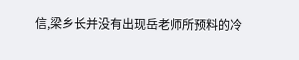信,梁乡长并没有出现岳老师所预料的冷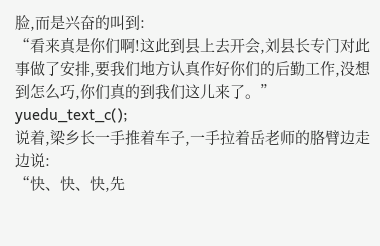脸,而是兴奋的叫到:
“看来真是你们啊!这此到县上去开会,刘县长专门对此事做了安排,要我们地方认真作好你们的后勤工作,没想到怎么巧,你们真的到我们这儿来了。”
yuedu_text_c();
说着,梁乡长一手推着车子,一手拉着岳老师的胳臂边走边说:
“快、快、快,先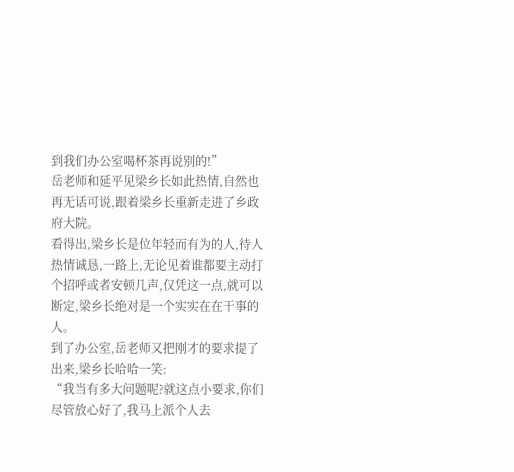到我们办公室喝杯茶再说别的!”
岳老师和延平见梁乡长如此热情,自然也再无话可说,跟着梁乡长重新走进了乡政府大院。
看得出,梁乡长是位年轻而有为的人,待人热情诚恳,一路上,无论见着谁都要主动打个招呼或者安顿几声,仅凭这一点,就可以断定,梁乡长绝对是一个实实在在干事的人。
到了办公室,岳老师又把刚才的要求提了出来,梁乡长哈哈一笑:
“我当有多大问题呢?就这点小要求,你们尽管放心好了,我马上派个人去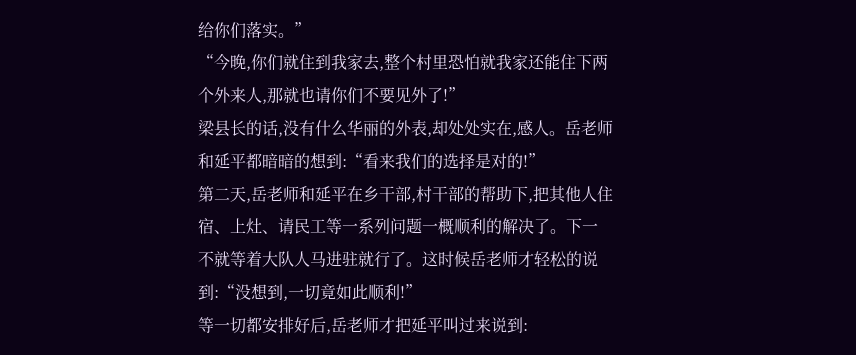给你们落实。”
“今晚,你们就住到我家去,整个村里恐怕就我家还能住下两个外来人,那就也请你们不要见外了!”
梁县长的话,没有什么华丽的外表,却处处实在,感人。岳老师和延平都暗暗的想到:“看来我们的选择是对的!”
第二天,岳老师和延平在乡干部,村干部的帮助下,把其他人住宿、上灶、请民工等一系列问题一概顺利的解决了。下一不就等着大队人马进驻就行了。这时候岳老师才轻松的说到:“没想到,一切竟如此顺利!”
等一切都安排好后,岳老师才把延平叫过来说到: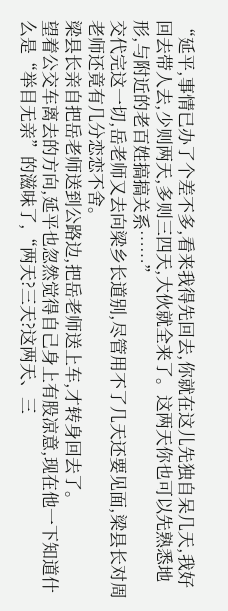“延平,事情已办了个差不多,看来我得先回去,你就在这儿先独自呆几天,我好回去带人去,少则两天,多则三四天,大伙就全来了。这两天你也可以先熟悉地形,与附近的老百姓搞搞关系……”
交代完这一切,岳老师又去向梁乡长道别,尽管用不了几天还要见面,梁县长对周老师还竟有几分恋恋不舍。
梁县长亲自把岳老师送到公路边,把岳老师送上车,才转身回去了。
望着公交车离去的方向,延平也忽然觉得自己身上有股凉意,现在他一下知道什么是“举目无亲”的滋味了,“两天?三天?这两天、三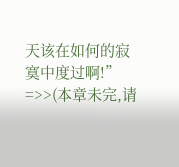天该在如何的寂寞中度过啊!”
=>>(本章未完,请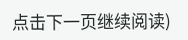点击下一页继续阅读)